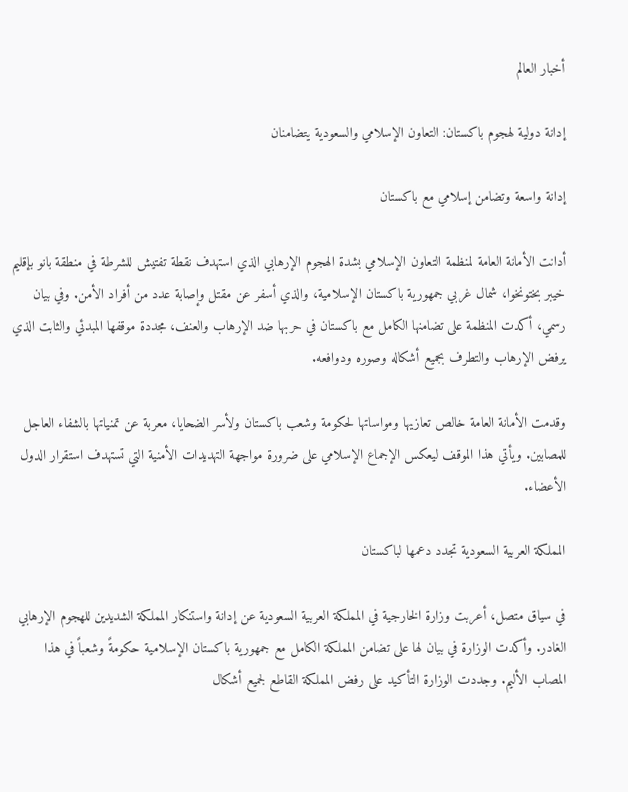أخبار العالم

إدانة دولية لهجوم باكستان: التعاون الإسلامي والسعودية يتضامنان

إدانة واسعة وتضامن إسلامي مع باكستان

أدانت الأمانة العامة لمنظمة التعاون الإسلامي بشدة الهجوم الإرهابي الذي استهدف نقطة تفتيش للشرطة في منطقة بانو بإقليم خيبر بختونخوا، شمال غربي جمهورية باكستان الإسلامية، والذي أسفر عن مقتل وإصابة عدد من أفراد الأمن. وفي بيان رسمي، أكدت المنظمة على تضامنها الكامل مع باكستان في حربها ضد الإرهاب والعنف، مجددة موقفها المبدئي والثابت الذي يرفض الإرهاب والتطرف بجميع أشكاله وصوره ودوافعه.

وقدمت الأمانة العامة خالص تعازيها ومواساتها لحكومة وشعب باكستان ولأسر الضحايا، معربة عن تمنياتها بالشفاء العاجل للمصابين. ويأتي هذا الموقف ليعكس الإجماع الإسلامي على ضرورة مواجهة التهديدات الأمنية التي تستهدف استقرار الدول الأعضاء.

المملكة العربية السعودية تجدد دعمها لباكستان

في سياق متصل، أعربت وزارة الخارجية في المملكة العربية السعودية عن إدانة واستنكار المملكة الشديدين للهجوم الإرهابي الغادر. وأكدت الوزارة في بيان لها على تضامن المملكة الكامل مع جمهورية باكستان الإسلامية حكومةً وشعباً في هذا المصاب الأليم. وجددت الوزارة التأكيد على رفض المملكة القاطع لجميع أشكال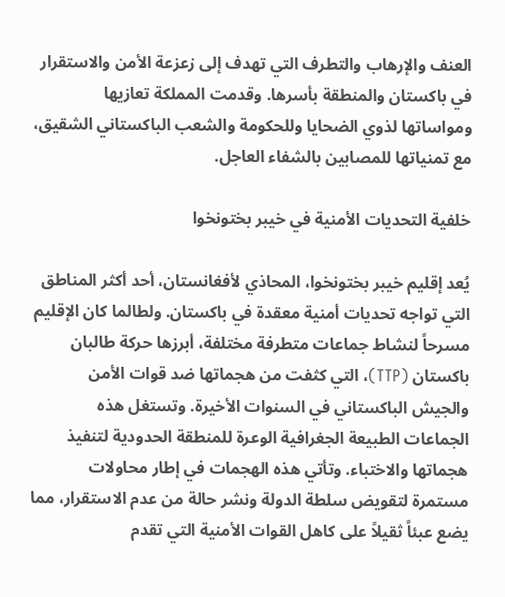العنف والإرهاب والتطرف التي تهدف إلى زعزعة الأمن والاستقرار في باكستان والمنطقة بأسرها. وقدمت المملكة تعازيها ومواساتها لذوي الضحايا وللحكومة والشعب الباكستاني الشقيق، مع تمنياتها للمصابين بالشفاء العاجل.

خلفية التحديات الأمنية في خيبر بختونخوا

يُعد إقليم خيبر بختونخوا، المحاذي لأفغانستان، أحد أكثر المناطق التي تواجه تحديات أمنية معقدة في باكستان. ولطالما كان الإقليم مسرحاً لنشاط جماعات متطرفة مختلفة، أبرزها حركة طالبان باكستان (TTP)، التي كثفت من هجماتها ضد قوات الأمن والجيش الباكستاني في السنوات الأخيرة. وتستغل هذه الجماعات الطبيعة الجغرافية الوعرة للمنطقة الحدودية لتنفيذ هجماتها والاختباء. وتأتي هذه الهجمات في إطار محاولات مستمرة لتقويض سلطة الدولة ونشر حالة من عدم الاستقرار، مما يضع عبئاً ثقيلاً على كاهل القوات الأمنية التي تقدم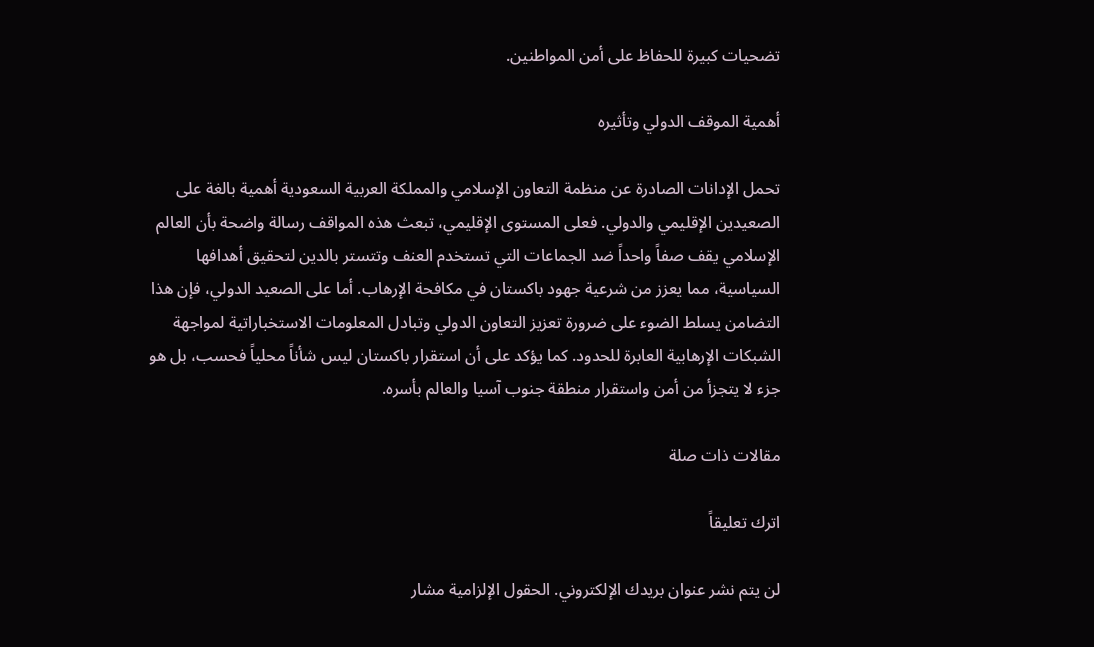تضحيات كبيرة للحفاظ على أمن المواطنين.

أهمية الموقف الدولي وتأثيره

تحمل الإدانات الصادرة عن منظمة التعاون الإسلامي والمملكة العربية السعودية أهمية بالغة على الصعيدين الإقليمي والدولي. فعلى المستوى الإقليمي، تبعث هذه المواقف رسالة واضحة بأن العالم الإسلامي يقف صفاً واحداً ضد الجماعات التي تستخدم العنف وتتستر بالدين لتحقيق أهدافها السياسية، مما يعزز من شرعية جهود باكستان في مكافحة الإرهاب. أما على الصعيد الدولي، فإن هذا التضامن يسلط الضوء على ضرورة تعزيز التعاون الدولي وتبادل المعلومات الاستخباراتية لمواجهة الشبكات الإرهابية العابرة للحدود. كما يؤكد على أن استقرار باكستان ليس شأناً محلياً فحسب، بل هو جزء لا يتجزأ من أمن واستقرار منطقة جنوب آسيا والعالم بأسره.

مقالات ذات صلة

اترك تعليقاً

لن يتم نشر عنوان بريدك الإلكتروني. الحقول الإلزامية مشار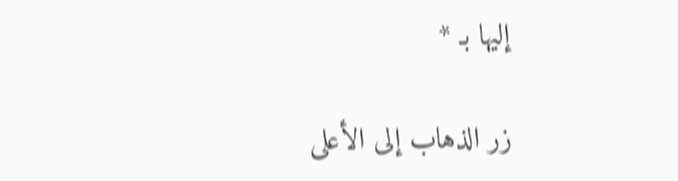إليها بـ *

زر الذهاب إلى الأعلى